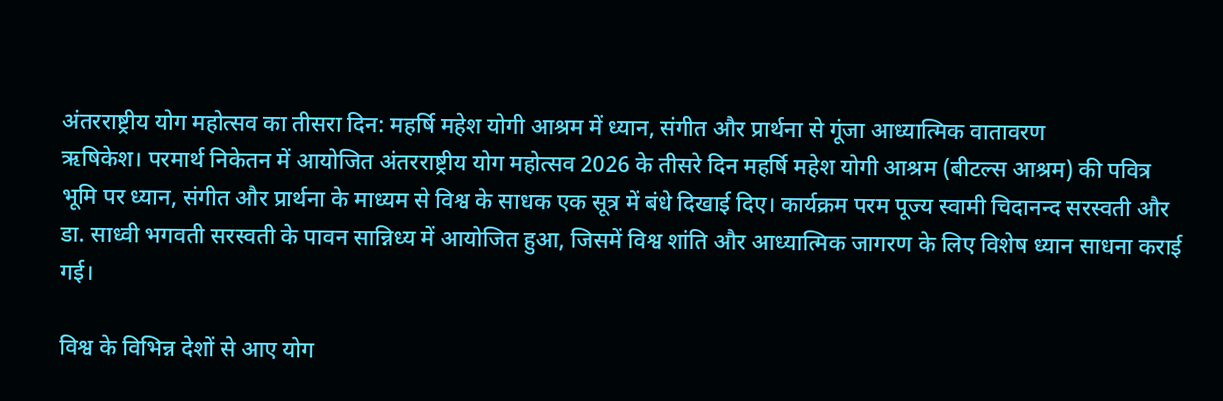अंतरराष्ट्रीय योग महोत्सव का तीसरा दिन: महर्षि महेश योगी आश्रम में ध्यान, संगीत और प्रार्थना से गूंजा आध्यात्मिक वातावरण
ऋषिकेश। परमार्थ निकेतन में आयोजित अंतरराष्ट्रीय योग महोत्सव 2026 के तीसरे दिन महर्षि महेश योगी आश्रम (बीटल्स आश्रम) की पवित्र भूमि पर ध्यान, संगीत और प्रार्थना के माध्यम से विश्व के साधक एक सूत्र में बंधे दिखाई दिए। कार्यक्रम परम पूज्य स्वामी चिदानन्द सरस्वती और डा. साध्वी भगवती सरस्वती के पावन सान्निध्य में आयोजित हुआ, जिसमें विश्व शांति और आध्यात्मिक जागरण के लिए विशेष ध्यान साधना कराई गई।

विश्व के विभिन्न देशों से आए योग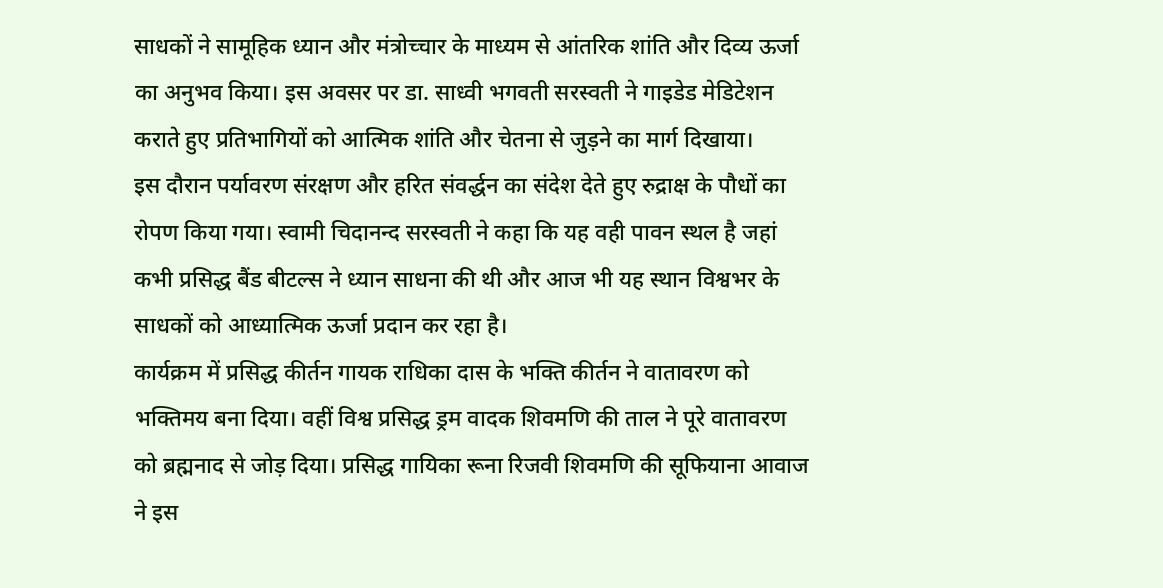साधकों ने सामूहिक ध्यान और मंत्रोच्चार के माध्यम से आंतरिक शांति और दिव्य ऊर्जा का अनुभव किया। इस अवसर पर डा. साध्वी भगवती सरस्वती ने गाइडेड मेडिटेशन कराते हुए प्रतिभागियों को आत्मिक शांति और चेतना से जुड़ने का मार्ग दिखाया।
इस दौरान पर्यावरण संरक्षण और हरित संवर्द्धन का संदेश देते हुए रुद्राक्ष के पौधों का रोपण किया गया। स्वामी चिदानन्द सरस्वती ने कहा कि यह वही पावन स्थल है जहां कभी प्रसिद्ध बैंड बीटल्स ने ध्यान साधना की थी और आज भी यह स्थान विश्वभर के साधकों को आध्यात्मिक ऊर्जा प्रदान कर रहा है।
कार्यक्रम में प्रसिद्ध कीर्तन गायक राधिका दास के भक्ति कीर्तन ने वातावरण को भक्तिमय बना दिया। वहीं विश्व प्रसिद्ध ड्रम वादक शिवमणि की ताल ने पूरे वातावरण को ब्रह्मनाद से जोड़ दिया। प्रसिद्ध गायिका रूना रिजवी शिवमणि की सूफियाना आवाज ने इस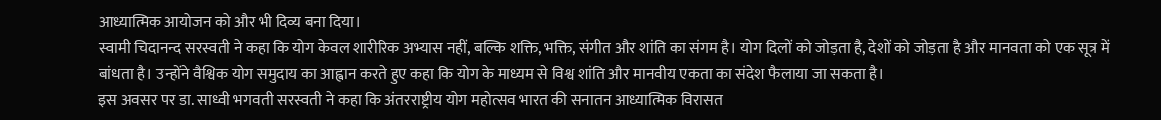आध्यात्मिक आयोजन को और भी दिव्य बना दिया।
स्वामी चिदानन्द सरस्वती ने कहा कि योग केवल शारीरिक अभ्यास नहीं, बल्कि शक्ति, भक्ति, संगीत और शांति का संगम है। योग दिलों को जोड़ता है, देशों को जोड़ता है और मानवता को एक सूत्र में बांधता है। उन्होंने वैश्विक योग समुदाय का आह्वान करते हुए कहा कि योग के माध्यम से विश्व शांति और मानवीय एकता का संदेश फैलाया जा सकता है।
इस अवसर पर डा. साध्वी भगवती सरस्वती ने कहा कि अंतरराष्ट्रीय योग महोत्सव भारत की सनातन आध्यात्मिक विरासत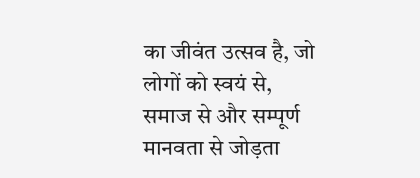का जीवंत उत्सव है, जो लोगों को स्वयं से, समाज से और सम्पूर्ण मानवता से जोड़ता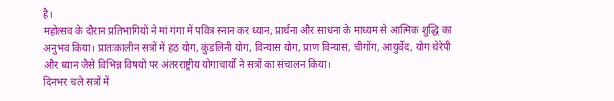है।
महोत्सव के दौरान प्रतिभागियों ने मां गंगा में पवित्र स्नान कर ध्यान, प्रार्थना और साधना के माध्यम से आत्मिक शुद्धि का अनुभव किया। प्रातःकालीन सत्रों में हठ योग, कुंडलिनी योग, विन्यास योग, प्राण विन्यास, चीगोंग, आयुर्वेद, योग थेरेपी और ध्यान जैसे विभिन्न विषयों पर अंतरराष्ट्रीय योगाचार्यों ने सत्रों का संचालन किया।
दिनभर चले सत्रों में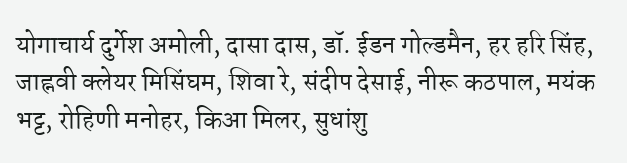योगाचार्य दुर्गेश अमोली, दासा दास, डॉ. ईडन गोल्डमैन, हर हरि सिंह, जाह्नवी क्लेयर मिसिंघम, शिवा रे, संदीप देसाई, नीरू कठपाल, मयंक भट्ट, रोहिणी मनोहर, किआ मिलर, सुधांशु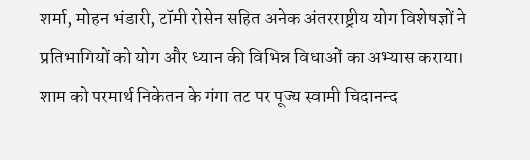शर्मा, मोहन भंडारी, टॉमी रोसेन सहित अनेक अंतरराष्ट्रीय योग विशेषज्ञों ने प्रतिभागियों को योग और ध्यान की विभिन्न विधाओं का अभ्यास कराया।
शाम को परमार्थ निकेतन के गंगा तट पर पूज्य स्वामी चिदानन्द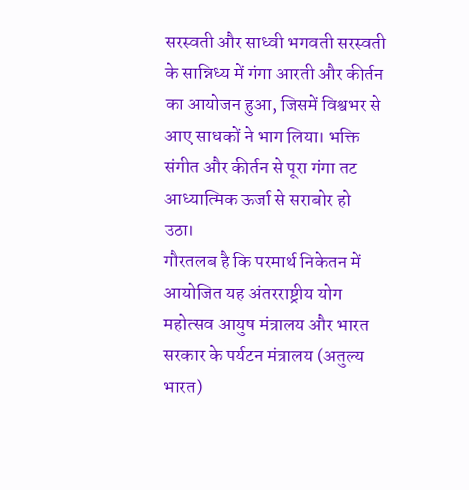सरस्वती और साध्वी भगवती सरस्वती के सान्निध्य में गंगा आरती और कीर्तन का आयोजन हुआ, जिसमें विश्वभर से आए साधकों ने भाग लिया। भक्ति संगीत और कीर्तन से पूरा गंगा तट आध्यात्मिक ऊर्जा से सराबोर हो उठा।
गौरतलब है कि परमार्थ निकेतन में आयोजित यह अंतरराष्ट्रीय योग महोत्सव आयुष मंत्रालय और भारत सरकार के पर्यटन मंत्रालय (अतुल्य भारत)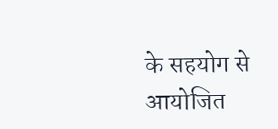के सहयोग से आयोजित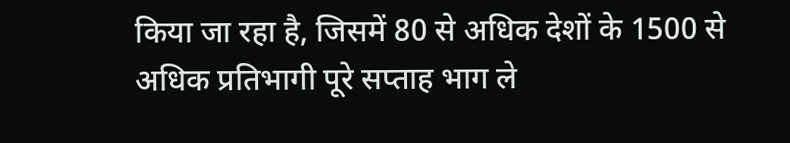किया जा रहा है, जिसमें 80 से अधिक देशों के 1500 से अधिक प्रतिभागी पूरे सप्ताह भाग ले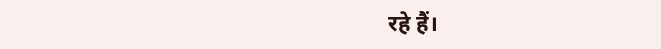रहे हैं।